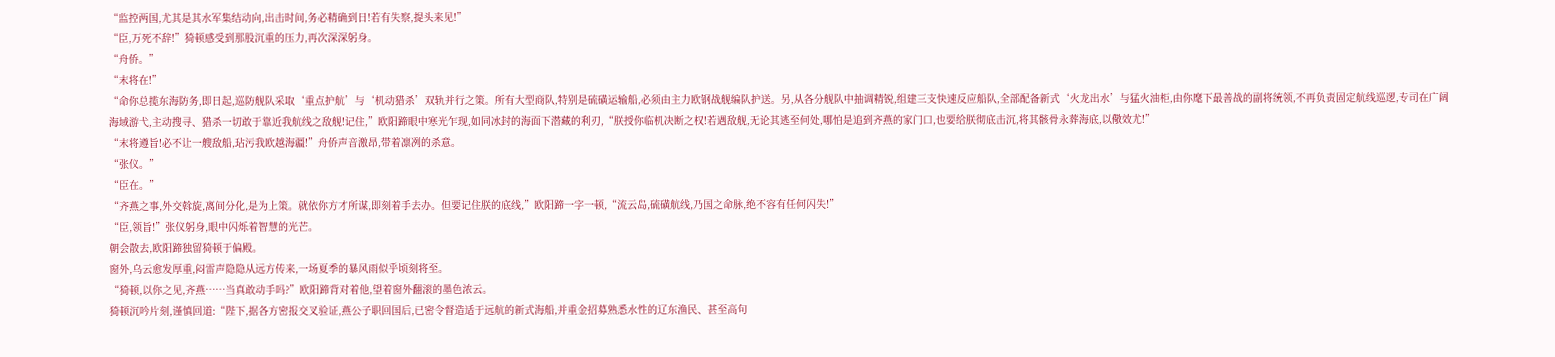“监控两国,尤其是其水军集结动向,出击时间,务必精确到日!若有失察,提头来见!”
“臣,万死不辞!”猗顿感受到那股沉重的压力,再次深深躬身。
“舟侨。”
“末将在!”
“命你总揽东海防务,即日起,巡防舰队采取‘重点护航’与‘机动猎杀’双轨并行之策。所有大型商队,特别是硫磺运输船,必须由主力欧钢战舰编队护送。另,从各分舰队中抽调精锐,组建三支快速反应船队,全部配备新式‘火龙出水’与猛火油柜,由你麾下最善战的副将统领,不再负责固定航线巡逻,专司在广阔海域游弋,主动搜寻、猎杀一切敢于靠近我航线之敌舰!记住,”欧阳蹄眼中寒光乍现,如同冰封的海面下潜藏的利刃,“朕授你临机决断之权!若遇敌舰,无论其逃至何处,哪怕是追到齐燕的家门口,也要给朕彻底击沉,将其骸骨永葬海底,以儆效尤!”
“末将遵旨!必不让一艘敌船,玷污我欧越海疆!”舟侨声音激昂,带着凛冽的杀意。
“张仪。”
“臣在。”
“齐燕之事,外交斡旋,离间分化,是为上策。就依你方才所谋,即刻着手去办。但要记住朕的底线,”欧阳蹄一字一顿,“流云岛,硫磺航线,乃国之命脉,绝不容有任何闪失!”
“臣,领旨!”张仪躬身,眼中闪烁着智慧的光芒。
朝会散去,欧阳蹄独留猗顿于偏殿。
窗外,乌云愈发厚重,闷雷声隐隐从远方传来,一场夏季的暴风雨似乎顷刻将至。
“猗顿,以你之见,齐燕……当真敢动手吗?”欧阳蹄背对着他,望着窗外翻滚的墨色浓云。
猗顿沉吟片刻,谨慎回道:“陛下,据各方密报交叉验证,燕公子职回国后,已密令督造适于远航的新式海船,并重金招募熟悉水性的辽东渔民、甚至高句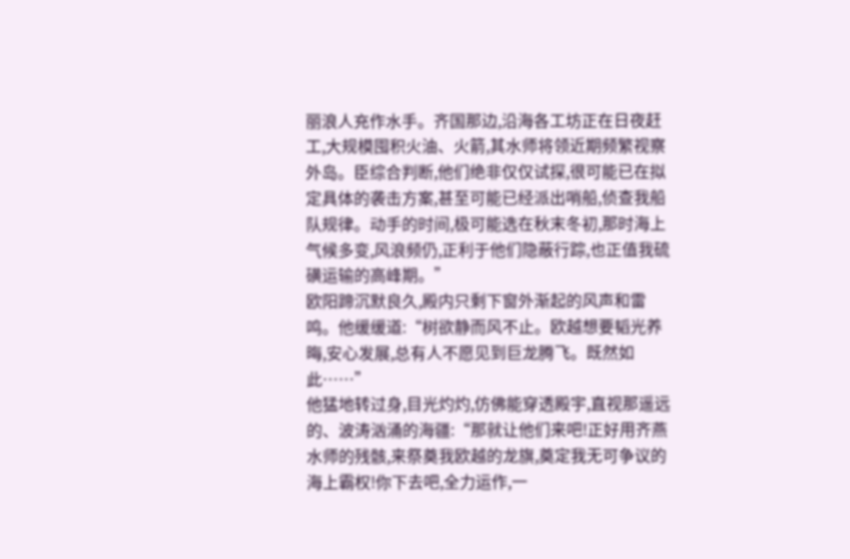丽浪人充作水手。齐国那边,沿海各工坊正在日夜赶工,大规模囤积火油、火箭,其水师将领近期频繁视察外岛。臣综合判断,他们绝非仅仅试探,很可能已在拟定具体的袭击方案,甚至可能已经派出哨船,侦查我船队规律。动手的时间,极可能选在秋末冬初,那时海上气候多变,风浪频仍,正利于他们隐蔽行踪,也正值我硫磺运输的高峰期。”
欧阳蹄沉默良久,殿内只剩下窗外渐起的风声和雷鸣。他缓缓道:“树欲静而风不止。欧越想要韬光养晦,安心发展,总有人不愿见到巨龙腾飞。既然如此……”
他猛地转过身,目光灼灼,仿佛能穿透殿宇,直视那遥远的、波涛汹涌的海疆:“那就让他们来吧!正好用齐燕水师的残骸,来祭奠我欧越的龙旗,奠定我无可争议的海上霸权!你下去吧,全力运作,一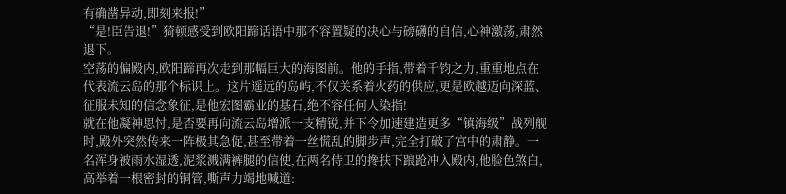有确凿异动,即刻来报!”
“是!臣告退!”猗顿感受到欧阳蹄话语中那不容置疑的决心与磅礴的自信,心神激荡,肃然退下。
空荡的偏殿内,欧阳蹄再次走到那幅巨大的海图前。他的手指,带着千钧之力,重重地点在代表流云岛的那个标识上。这片遥远的岛屿,不仅关系着火药的供应,更是欧越迈向深蓝、征服未知的信念象征,是他宏图霸业的基石,绝不容任何人染指!
就在他凝神思忖,是否要再向流云岛增派一支精锐,并下令加速建造更多“镇海级”战列舰时,殿外突然传来一阵极其急促,甚至带着一丝慌乱的脚步声,完全打破了宫中的肃静。一名浑身被雨水湿透,泥浆溅满裤腿的信使,在两名侍卫的搀扶下踉跄冲入殿内,他脸色煞白,高举着一根密封的铜管,嘶声力竭地喊道: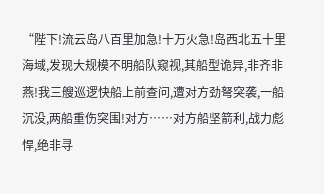“陛下!流云岛八百里加急!十万火急!岛西北五十里海域,发现大规模不明船队窥视,其船型诡异,非齐非燕!我三艘巡逻快船上前查问,遭对方劲弩突袭,一船沉没,两船重伤突围!对方……对方船坚箭利,战力彪悍,绝非寻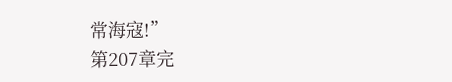常海寇!”
第207章完